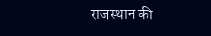राजस्थान की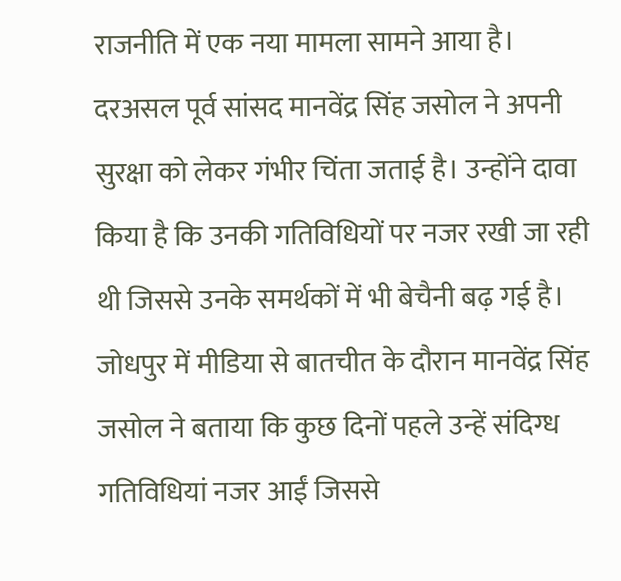राजनीति में एक नया मामला सामने आया है। दरअसल पूर्व सांसद मानवेंद्र सिंह जसोल ने अपनी सुरक्षा को लेकर गंभीर चिंता जताई है। उन्होंने दावा किया है कि उनकी गतिविधियों पर नजर रखी जा रही थी जिससे उनके समर्थकों में भी बेचैनी बढ़ गई है। जोधपुर में मीडिया से बातचीत के दौरान मानवेंद्र सिंह जसोल ने बताया कि कुछ दिनों पहले उन्हें संदिग्ध गतिविधियां नजर आईं जिससे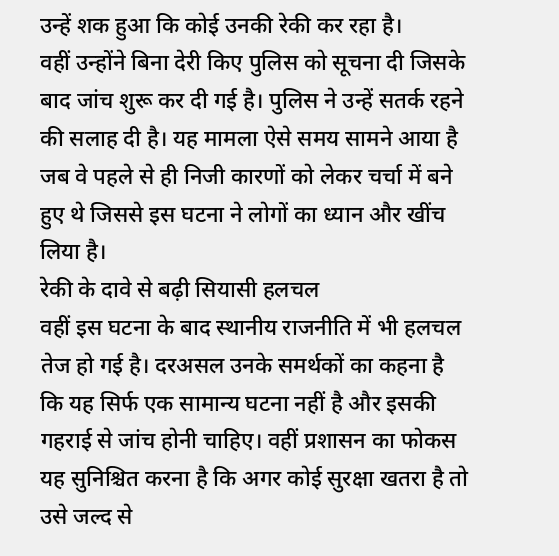उन्हें शक हुआ कि कोई उनकी रेकी कर रहा है।
वहीं उन्होंने बिना देरी किए पुलिस को सूचना दी जिसके बाद जांच शुरू कर दी गई है। पुलिस ने उन्हें सतर्क रहने की सलाह दी है। यह मामला ऐसे समय सामने आया है जब वे पहले से ही निजी कारणों को लेकर चर्चा में बने हुए थे जिससे इस घटना ने लोगों का ध्यान और खींच लिया है।
रेकी के दावे से बढ़ी सियासी हलचल
वहीं इस घटना के बाद स्थानीय राजनीति में भी हलचल तेज हो गई है। दरअसल उनके समर्थकों का कहना है कि यह सिर्फ एक सामान्य घटना नहीं है और इसकी गहराई से जांच होनी चाहिए। वहीं प्रशासन का फोकस यह सुनिश्चित करना है कि अगर कोई सुरक्षा खतरा है तो उसे जल्द से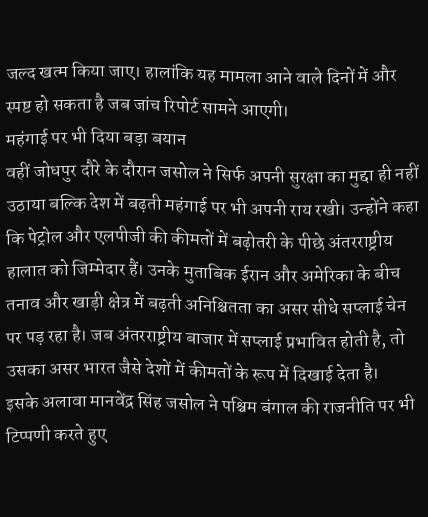जल्द खत्म किया जाए। हालांकि यह मामला आने वाले दिनों में और स्पष्ट हो सकता है जब जांच रिपोर्ट सामने आएगी।
महंगाई पर भी दिया बड़ा बयान
वहीं जोधपुर दौरे के दौरान जसोल ने सिर्फ अपनी सुरक्षा का मुद्दा ही नहीं उठाया बल्कि देश में बढ़ती महंगाई पर भी अपनी राय रखी। उन्होंने कहा कि पेट्रोल और एलपीजी की कीमतों में बढ़ोतरी के पीछे अंतरराष्ट्रीय हालात को जिम्मेदार हैं। उनके मुताबिक ईरान और अमेरिका के बीच तनाव और खाड़ी क्षेत्र में बढ़ती अनिश्चितता का असर सीधे सप्लाई चेन पर पड़ रहा है। जब अंतरराष्ट्रीय बाजार में सप्लाई प्रभावित होती है, तो उसका असर भारत जैसे देशों में कीमतों के रूप में दिखाई देता है।
इसके अलावा मानवेंद्र सिंह जसोल ने पश्चिम बंगाल की राजनीति पर भी टिप्पणी करते हुए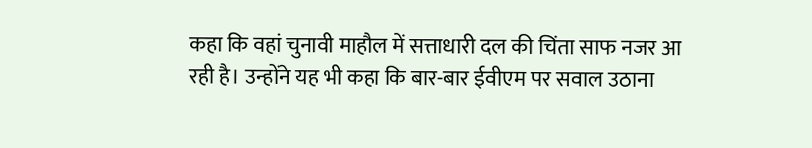कहा कि वहां चुनावी माहौल में सत्ताधारी दल की चिंता साफ नजर आ रही है। उन्होंने यह भी कहा कि बार-बार ईवीएम पर सवाल उठाना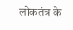लोकतंत्र के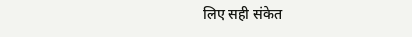लिए सही संकेत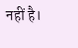नहीं है।